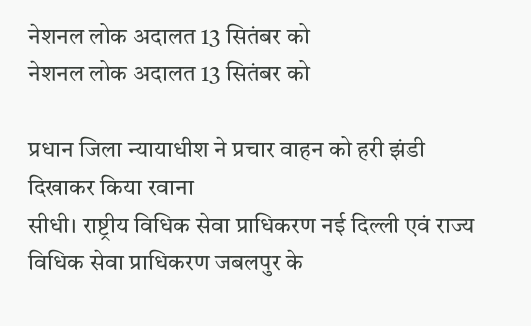नेशनल लोक अदालत 13 सितंबर को
नेशनल लोक अदालत 13 सितंबर को

प्रधान जिला न्यायाधीश ने प्रचार वाहन को हरी झंडी दिखाकर किया रवाना
सीधी। राष्ट्रीय विधिक सेवा प्राधिकरण नई दिल्ली एवं राज्य विधिक सेवा प्राधिकरण जबलपुर के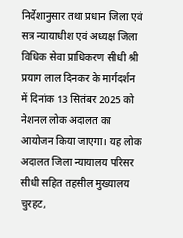निर्देशानुसार तथा प्रधान जिला एवं सत्र न्यायाधीश एवं अध्यक्ष जिला विधिक सेवा प्राधिकरण सीधी श्री प्रयाग लाल दिनकर के मार्गदर्शन में दिनांक 13 सितंबर 2025 को नेशनल लोक अदालत का आयोजन किया जाएगा। यह लोक अदालत जिला न्यायालय परिसर सीधी सहित तहसील मुख्यालय चुरहट,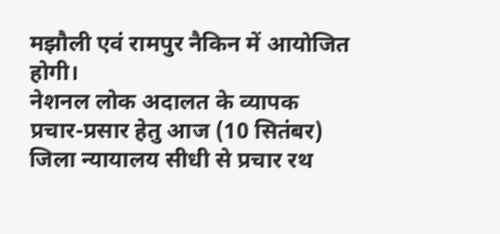मझौली एवं रामपुर नैकिन में आयोजित होगी।
नेशनल लोक अदालत के व्यापक प्रचार-प्रसार हेतु आज (10 सितंबर) जिला न्यायालय सीधी से प्रचार रथ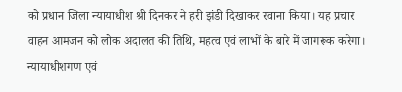को प्रधान जिला न्यायाधीश श्री दिनकर ने हरी झंडी दिखाकर रवाना किया। यह प्रचार वाहन आमजन को लोक अदालत की तिथि, महत्व एवं लाभों के बारे में जागरूक करेगा।
न्यायाधीशगण एवं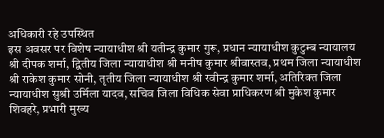अधिकारी रहे उपस्थित
इस अवसर पर विशेष न्यायाधीश श्री यतीन्द्र कुमार गुरू, प्रधान न्यायाधीश कुटुम्ब न्यायालय श्री दीपक शर्मा, द्वितीय जिला न्यायाधीश श्री मनीष कुमार श्रीवास्तव, प्रथम जिला न्यायाधीश श्री राकेश कुमार सोनी, तृतीय जिला न्यायाधीश श्री रवीन्द्र कुमार शर्मा, अतिरिक्त जिला न्यायाधीश सुश्री उर्मिला यादव, सचिव जिला विधिक सेवा प्राधिकरण श्री मुकेश कुमार शिवहरे, प्रभारी मुख्य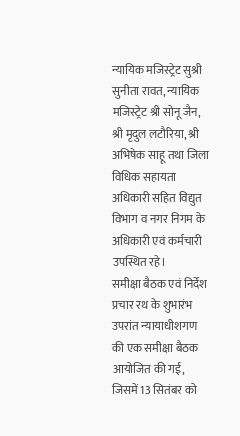न्यायिक मजिस्ट्रेट सुश्री सुनीता रावत, न्यायिक मजिस्ट्रेट श्री सोनू जैन, श्री मृदुल लटौरिया, श्री अभिषेक साहू तथा जिला विधिक सहायता अधिकारी सहित विद्युत विभाग व नगर निगम के अधिकारी एवं कर्मचारी उपस्थित रहे।
समीक्षा बैठक एवं निर्देश
प्रचार रथ के शुभारंभ उपरांत न्यायाधीशगण की एक समीक्षा बैठक आयोजित की गई, जिसमें 13 सितंबर को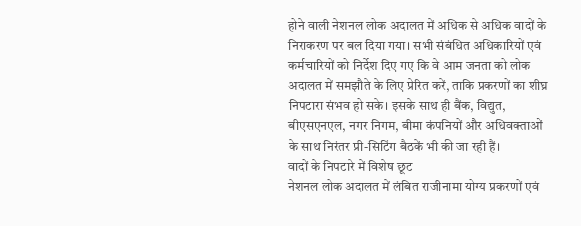होने वाली नेशनल लोक अदालत में अधिक से अधिक वादों के निराकरण पर बल दिया गया। सभी संबंधित अधिकारियों एवं कर्मचारियों को निर्देश दिए गए कि वे आम जनता को लोक अदालत में समझौते के लिए प्रेरित करें, ताकि प्रकरणों का शीघ्र निपटारा संभव हो सके। इसके साथ ही बैंक, विद्युत, बीएसएनएल, नगर निगम, बीमा कंपनियों और अधिवक्ताओं के साथ निरंतर प्री-सिटिंग बैठकें भी की जा रही हैं।
वादों के निपटारे में विशेष छूट
नेशनल लोक अदालत में लंबित राजीनामा योग्य प्रकरणों एवं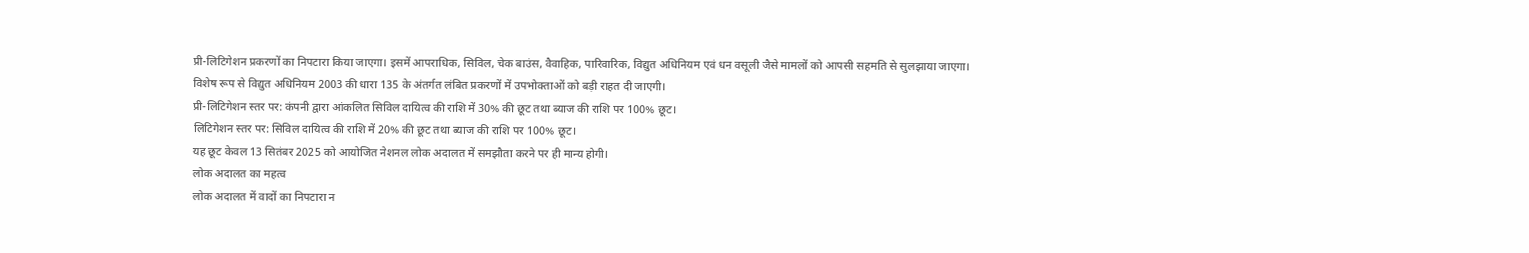प्री-लिटिगेशन प्रकरणों का निपटारा किया जाएगा। इसमें आपराधिक, सिविल, चेक बाउंस, वैवाहिक, पारिवारिक, विद्युत अधिनियम एवं धन वसूली जैसे मामलों को आपसी सहमति से सुलझाया जाएगा।
विशेष रूप से विद्युत अधिनियम 2003 की धारा 135 के अंतर्गत लंबित प्रकरणों में उपभोक्ताओं को बड़ी राहत दी जाएगी।
प्री-लिटिगेशन स्तर पर: कंपनी द्वारा आंकलित सिविल दायित्व की राशि में 30% की छूट तथा ब्याज की राशि पर 100% छूट।
लिटिगेशन स्तर पर: सिविल दायित्व की राशि में 20% की छूट तथा ब्याज की राशि पर 100% छूट।
यह छूट केवल 13 सितंबर 2025 को आयोजित नेशनल लोक अदालत में समझौता करने पर ही मान्य होगी।
लोक अदालत का महत्व
लोक अदालत में वादों का निपटारा न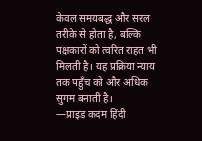केवल समयबद्ध और सरल तरीके से होता है, बल्कि पक्षकारों को त्वरित राहत भी मिलती है। यह प्रक्रिया न्याय तक पहुँच को और अधिक सुगम बनाती है।
—प्राइड कदम हिंदी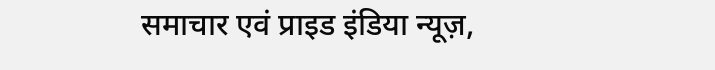समाचार एवं प्राइड इंडिया न्यूज़,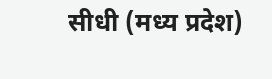सीधी (मध्य प्रदेश)